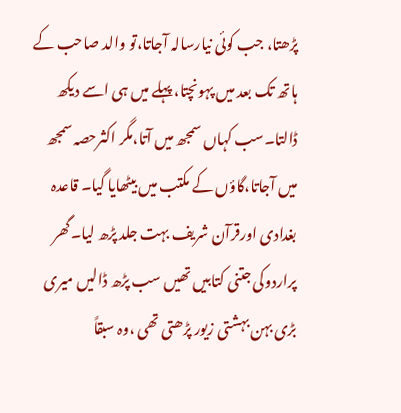پڑھتا، جب کوئی نیارسالہ آجاتا،تو والد صاحب کے ہاتھ تک بعد میں پہونچتا، پہلے میں ہی اسے دیکھ ڈالتا۔سب کہاں سمجھ میں آتا،مگر اکثرحصہ سمجھ میں آجاتا،گاؤں کے مکتب میں بیٹھایا گیا۔ قاعدہ بغدادی اورقرآن شریف بہت جلد پڑھ لیا۔گھر پراردوکی جتنی کتابیں تھیں سب پڑھ ڈالیں میری بڑی بہن بہشتی زیور پڑھتی تھی ،وہ سبقاً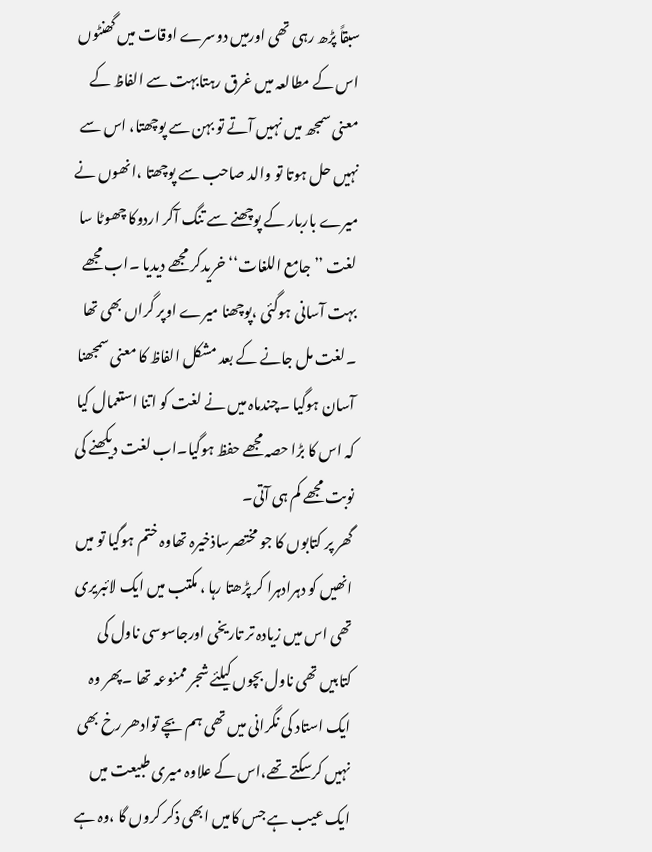سبقاً پڑھ رہی تھی اورمیں دوسرے اوقات میں گھنٹوں اس کے مطالعہ میں غرق رہتابہت سے الفاظ کے معنی سمجھ میں نہیں آتے تو بہن سے پوچھتا، اس سے نہیں حل ہوتا تو والد صاحب سے پوچھتا ،انھوں نے میرے باربار کے پوچھنے سے تنگ آکر اردوکا چھوٹا سا لغت ’’جامع اللغات‘‘ خریدکر مجھے دیدیا ۔اب مجھے بہت آسانی ہوگئی ،پوچھنا میرے اوپر گراں بھی تھا ۔لغت مل جانے کے بعد مشکل الفاظ کا معنی سمجھنا آسان ہوگیا ۔چندماہ میں نے لغت کو اتنا استعمال کیا کہ اس کا بڑا حصہ مجھے حفظ ہوگیا۔اب لغت دیکھنے کی نوبت مجھے کم ہی آتی۔
گھر پر کتابوں کا جو مختصرساذخیرہ تھاوہ ختم ہوگیا تو میں انھیں کو دہرادہرا کر پڑھتا رہا ، مکتب میں ایک لائبریری تھی اس میں زیادہ تر تاریخی اورجاسوسی ناول کی کتابیں تھی ناول بچوں کیلئے شجر ممنوعہ تھا ۔پھر وہ ایک استاد کی نگرانی میں تھی ہم بچے توادھر رخ بھی نہیں کرسکتے تھے،اس کے علاوہ میری طبیعت میں ایک عیب ہے جس کامیں ابھی ذکر کروں گا ،وہ ہے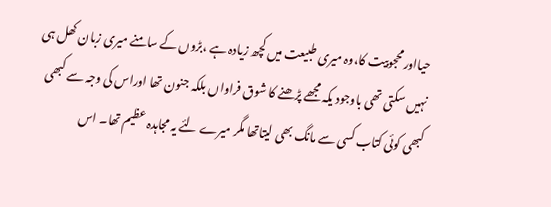حیااورمحجوبیت کا،وہ میری طبیعت میں کچھ زیادہ ہے ،بڑوں کے سامنے میری زبان کھل ہی نہیں سکتی تھی باوجود یکہ مجھے پڑھنے کا شوق فراواں بلکہ جنون تھا اوراس کی وجہ سے کبھی کبھی کوئی کتاب کسی سے مانگ بھی لیتاتھا مگر میرے لئے یہ مجاہدہ عظیم تھا۔ اس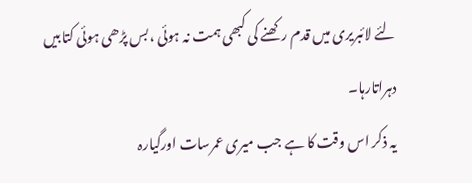لئے لائبریری میں قدم رکھنے کی کبھی ہمت نہ ہوئی ،بس پڑھی ہوئی کتابیں دہراتارہا۔
یہ ذکر اس وقت کا ہے جب میری عمرسات اورگیارہ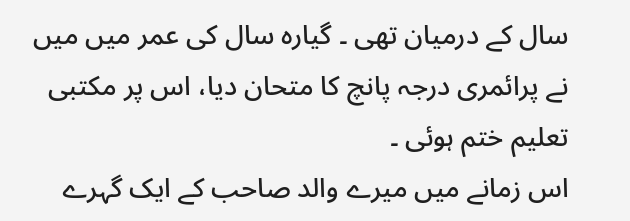سال کے درمیان تھی ۔ گیارہ سال کی عمر میں میں نے پرائمری درجہ پانچ کا متحان دیا، اس پر مکتبی تعلیم ختم ہوئی ۔
اس زمانے میں میرے والد صاحب کے ایک گہرے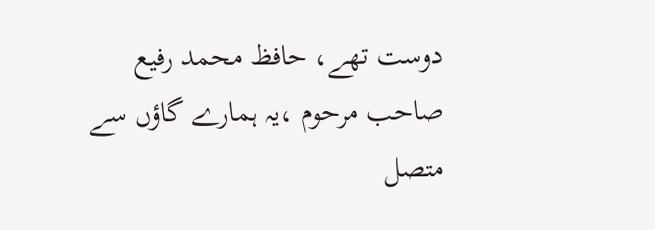دوست تھے، حافظ محمد رفیع صاحب مرحوم ،یہ ہمارے گاؤں سے متصل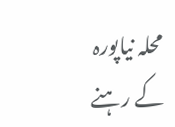محلہ نیاپورہ کے رہنے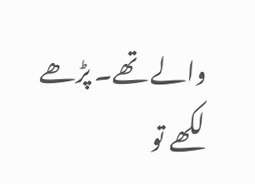والے تھے۔ پڑھے لکھے تو